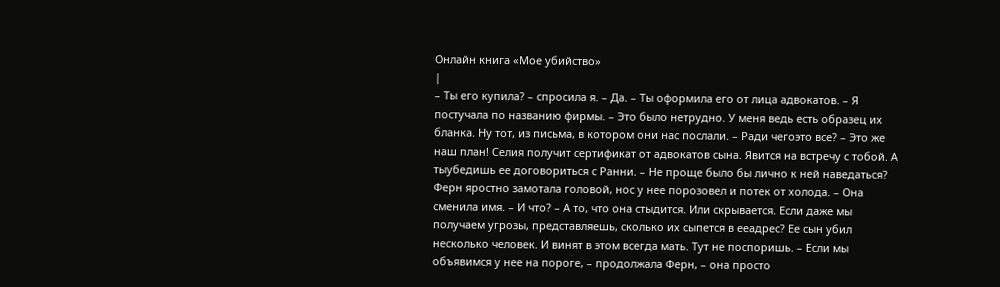Онлайн книга «Мое убийство»
|
– Ты его купила? – спросила я. – Да. – Ты оформила его от лица адвокатов. – Я постучала по названию фирмы. – Это было нетрудно. У меня ведь есть образец их бланка. Ну тот, из письма, в котором они нас послали. – Ради чегоэто все? – Это же наш план! Селия получит сертификат от адвокатов сына. Явится на встречу с тобой. А тыубедишь ее договориться с Ранни. – Не проще было бы лично к ней наведаться? Ферн яростно замотала головой, нос у нее порозовел и потек от холода. – Она сменила имя. – И что? – А то, что она стыдится. Или скрывается. Если даже мы получаем угрозы, представляешь, сколько их сыпется в ееадрес? Ее сын убил несколько человек. И винят в этом всегда мать. Тут не поспоришь. – Если мы объявимся у нее на пороге, – продолжала Ферн, – она просто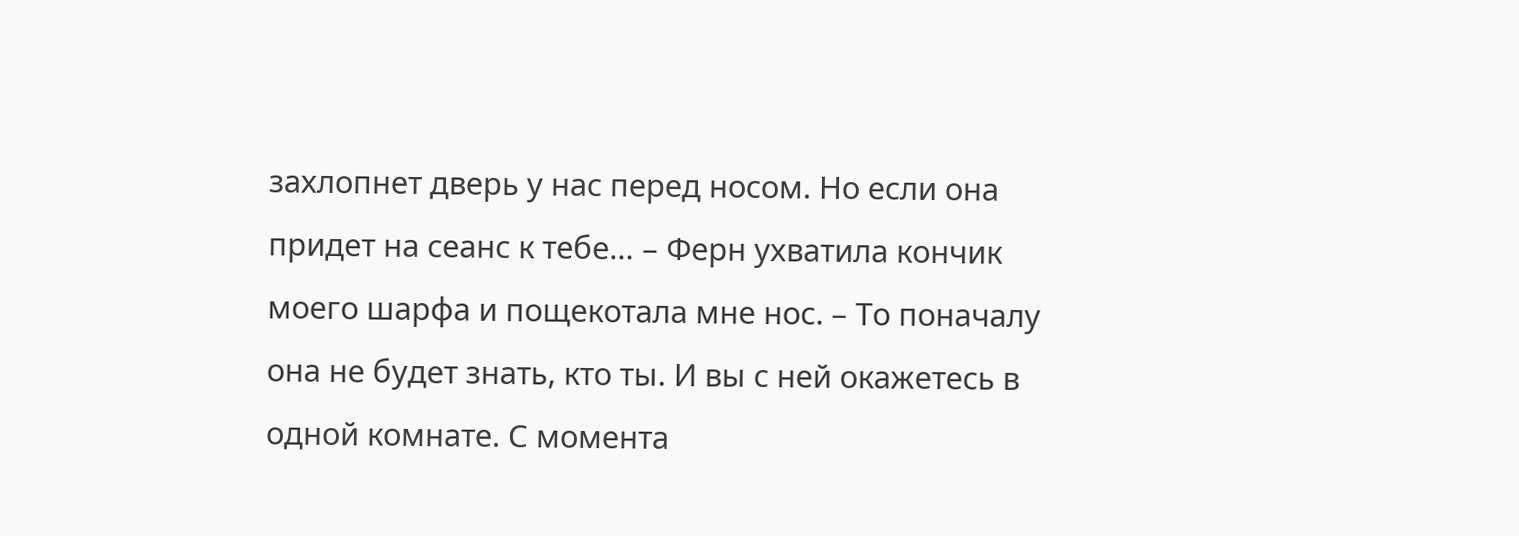захлопнет дверь у нас перед носом. Но если она придет на сеанс к тебе… – Ферн ухватила кончик моего шарфа и пощекотала мне нос. – То поначалу она не будет знать, кто ты. И вы с ней окажетесь в одной комнате. С момента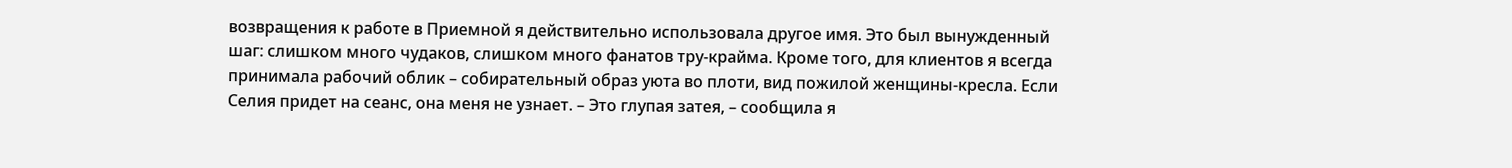возвращения к работе в Приемной я действительно использовала другое имя. Это был вынужденный шаг: слишком много чудаков, слишком много фанатов тру-крайма. Кроме того, для клиентов я всегда принимала рабочий облик – собирательный образ уюта во плоти, вид пожилой женщины-кресла. Если Селия придет на сеанс, она меня не узнает. – Это глупая затея, – сообщила я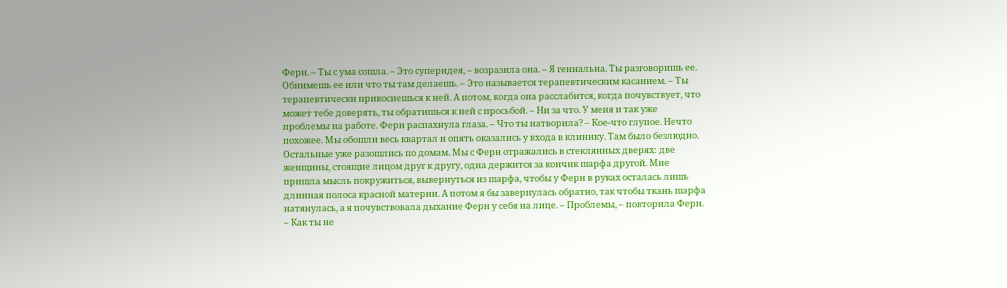Ферн. – Ты с ума сошла. – Это суперидея, – возразила она. – Я гениальна. Ты разговоришь ее. Обнимешь ее или что ты там делаешь. – Это называется терапевтическим касанием. – Ты терапевтически прикоснешься к ней. А потом, когда она расслабится, когда почувствует, что может тебе доверять, ты обратишься к ней с просьбой. – Ни за что. У меня и так уже проблемы на работе. Ферн распахнула глаза. – Что ты натворила? – Кое-что глупое. Нечто похожее. Мы обошли весь квартал и опять оказались у входа в клинику. Там было безлюдно. Остальные уже разошлись по домам. Мы с Ферн отражались в стеклянных дверях: две женщины, стоящие лицом друг к другу, одна держится за кончик шарфа другой. Мне пришла мысль покружиться, вывернуться из шарфа, чтобы у Ферн в руках осталась лишь длинная полоса красной материи. А потом я бы завернулась обратно, так чтобы ткань шарфа натянулась, а я почувствовала дыхание Ферн у себя на лице. – Проблемы, – повторила Ферн. – Как ты не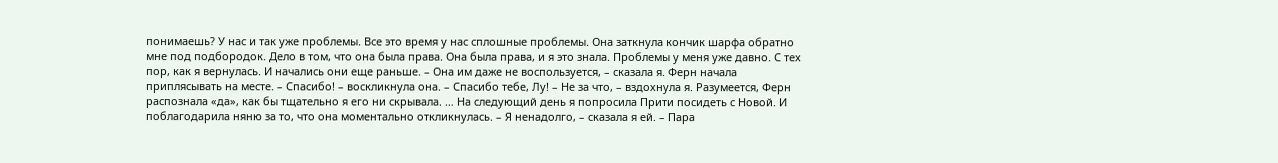понимаешь? У нас и так уже проблемы. Все это время у нас сплошные проблемы. Она заткнула кончик шарфа обратно мне под подбородок. Дело в том, что она была права. Она была права, и я это знала. Проблемы у меня уже давно. С тех пор, как я вернулась. И начались они еще раньше. – Она им даже не воспользуется, – сказала я. Ферн начала приплясывать на месте. – Спасибо! – воскликнула она. – Спасибо тебе, Лу! – Не за что, – вздохнула я. Разумеется, Ферн распознала «да», как бы тщательно я его ни скрывала. … На следующий день я попросила Прити посидеть с Новой. И поблагодарила няню за то, что она моментально откликнулась. – Я ненадолго, – сказала я ей. – Пара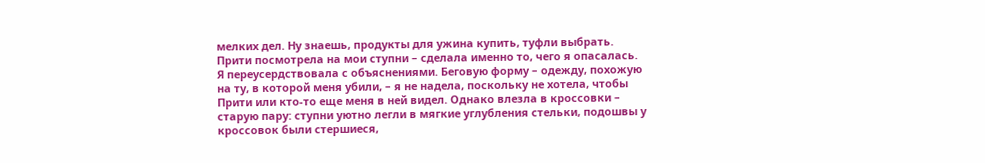мелких дел. Ну знаешь, продукты для ужина купить, туфли выбрать. Прити посмотрела на мои ступни – сделала именно то, чего я опасалась. Я переусердствовала с объяснениями. Беговую форму – одежду, похожую на ту, в которой меня убили, – я не надела, поскольку не хотела, чтобы Прити или кто-то еще меня в ней видел. Однако влезла в кроссовки – старую пару: ступни уютно легли в мягкие углубления стельки, подошвы у кроссовок были стершиеся,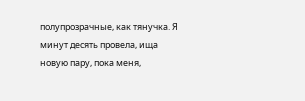полупрозрачные, как тянучка. Я минут десять провела, ища новую пару, пока меня,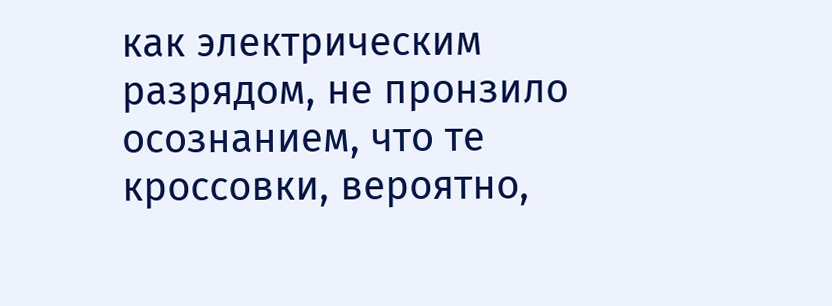как электрическим разрядом, не пронзило осознанием, что те кроссовки, вероятно,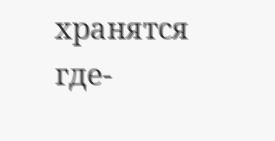хранятся где-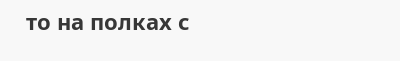то на полках с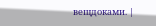вещдоками. |